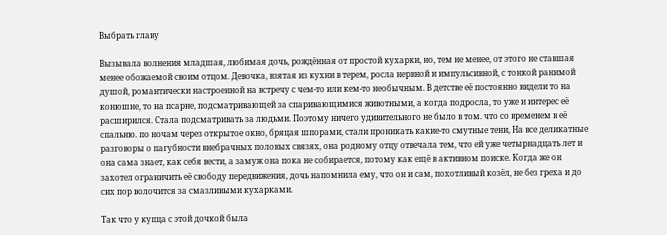Выбрать главу

Вызывала волнения младшая, любимая дочь, рождённая от простой кухарки, но, тем не менее, от этого не ставшая менее обожаемой своим отцом. Девочка, взятая из кухни в терем, росла нервной и импульсивной, с тонкой ранимой душой, романтически настроенной на встречу с чем-то или кем-то необычным. В детстве её постоянно видели то на конюшне, то на псарне, подсматривающей за спаривающимися животными, а когда подросла, то уже и интерес её расширился. Стала подсматривать за людьми. Поэтому ничего удивительного не было в том. что со временем в её спальню. по ночам через открытое окно, бряцая шпорами, стали проникать какие-то смутные тени, На все деликатные разговоры о пагубности внебрачных половых связях, она родному отцу отвечала тем, что ей уже четырнадцать лет и она сама знает, как себя вести, а замуж она пока не собирается, потому как ещё в активном поиске. Когда же он захотел ограничить её свободу передвижения, дочь напомнила ему, что он и сам, похотливый козёл, не без греха и до сих пор волочится за смазливыми кухарками.

Так что у купца с этой дочкой была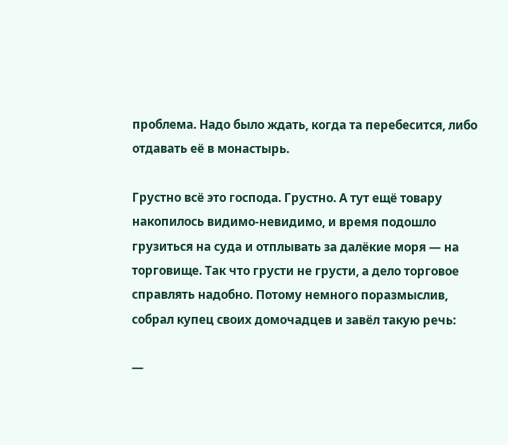проблема. Надо было ждать, когда та перебесится, либо отдавать её в монастырь.

Грустно всё это господа. Грустно. А тут ещё товару накопилось видимо-невидимо, и время подошло грузиться на суда и отплывать за далёкие моря — на торговище. Так что грусти не грусти, а дело торговое справлять надобно. Потому немного поразмыслив, собрал купец своих домочадцев и завёл такую речь:

—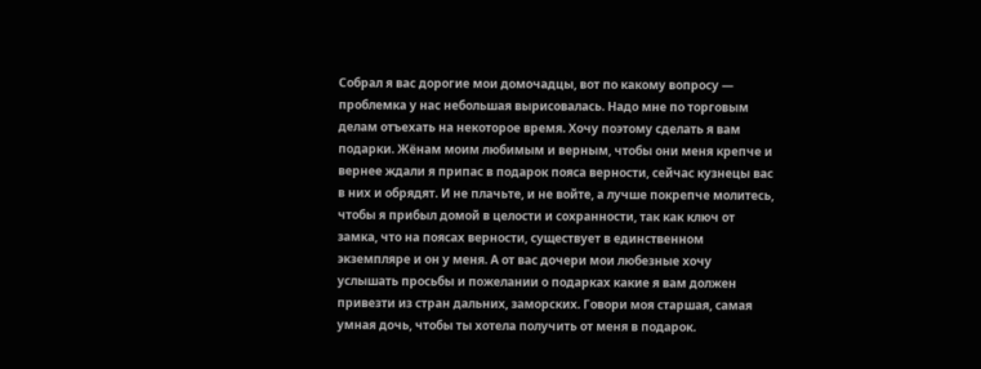Собрал я вас дорогие мои домочадцы, вот по какому вопросу — проблемка у нас небольшая вырисовалась. Надо мне по торговым делам отъехать на некоторое время. Хочу поэтому сделать я вам подарки. Жёнам моим любимым и верным, чтобы они меня крепче и вернее ждали я припас в подарок пояса верности, сейчас кузнецы вас в них и обрядят. И не плачьте, и не войте, а лучше покрепче молитесь, чтобы я прибыл домой в целости и сохранности, так как ключ от замка, что на поясах верности, существует в единственном экземпляре и он у меня. А от вас дочери мои любезные хочу услышать просьбы и пожелании о подарках какие я вам должен привезти из стран дальних, заморских. Говори моя старшая, самая умная дочь, чтобы ты хотела получить от меня в подарок.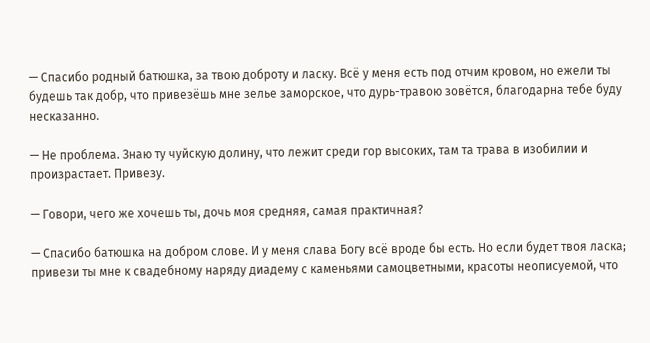— Спасибо родный батюшка, за твою доброту и ласку. Всё у меня есть под отчим кровом, но ежели ты будешь так добр, что привезёшь мне зелье заморское, что дурь-травою зовётся, благодарна тебе буду несказанно.

— Не проблема. Знаю ту чуйскую долину, что лежит среди гор высоких, там та трава в изобилии и произрастает. Привезу.

— Говори, чего же хочешь ты, дочь моя средняя, самая практичная?

— Спасибо батюшка на добром слове. И у меня слава Богу всё вроде бы есть. Но если будет твоя ласка; привези ты мне к свадебному наряду диадему с каменьями самоцветными, красоты неописуемой, что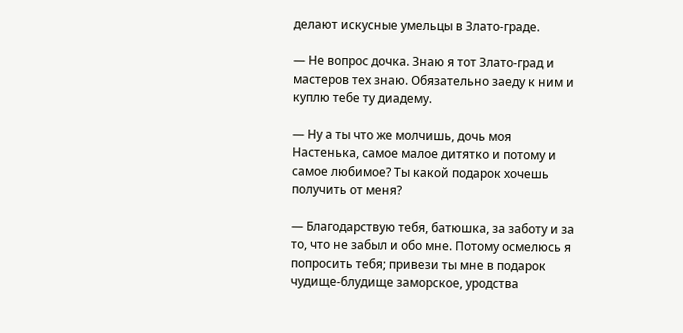делают искусные умельцы в Злато-граде.

— Не вопрос дочка. Знаю я тот Злато-град и мастеров тех знаю. Обязательно заеду к ним и куплю тебе ту диадему.

— Ну а ты что же молчишь, дочь моя Настенька, самое малое дитятко и потому и самое любимое? Ты какой подарок хочешь получить от меня?

— Благодарствую тебя, батюшка, за заботу и за то, что не забыл и обо мне. Потому осмелюсь я попросить тебя; привези ты мне в подарок чудище-блудище заморское, уродства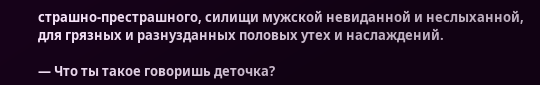страшно-престрашного, силищи мужской невиданной и неслыханной, для грязных и разнузданных половых утех и наслаждений.

— Что ты такое говоришь деточка?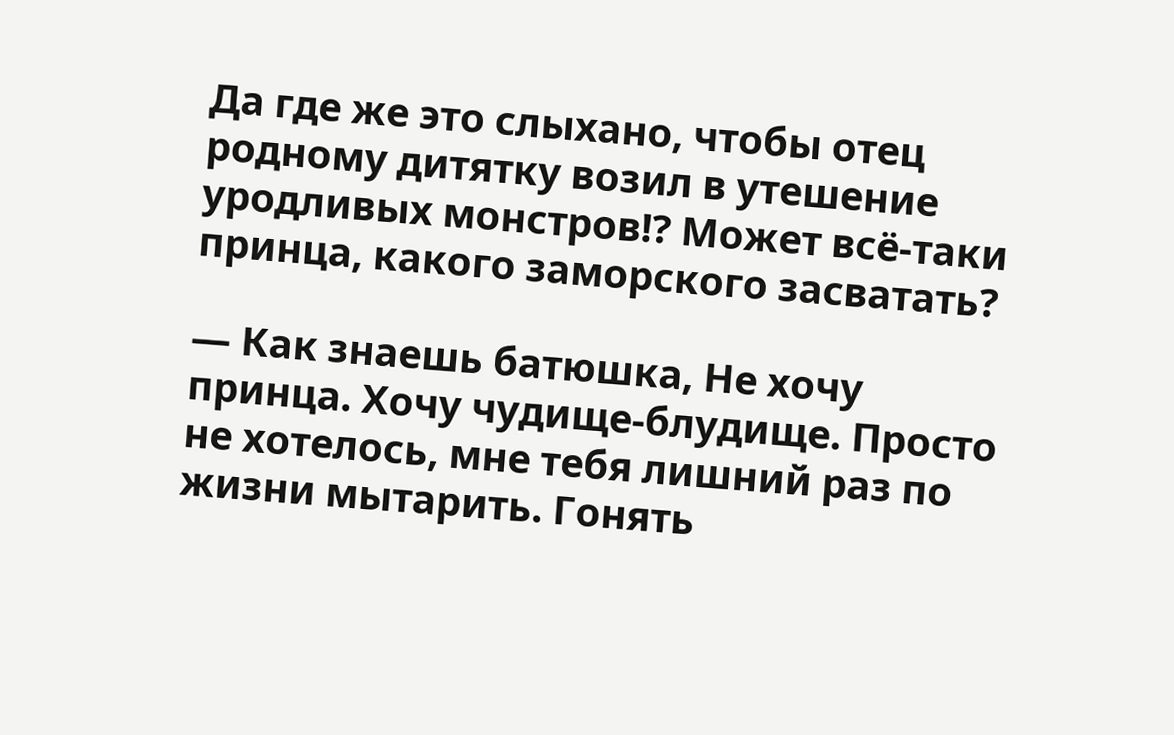Да где же это слыхано, чтобы отец родному дитятку возил в утешение уродливых монстров!? Может всё-таки принца, какого заморского засватать?

— Как знаешь батюшка, Не хочу принца. Хочу чудище-блудище. Просто не хотелось, мне тебя лишний раз по жизни мытарить. Гонять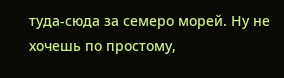туда-сюда за семеро морей. Ну не хочешь по простому,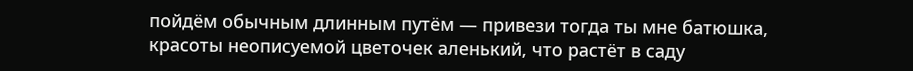пойдём обычным длинным путём — привези тогда ты мне батюшка, красоты неописуемой цветочек аленький, что растёт в саду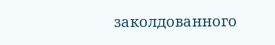заколдованного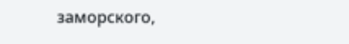заморского,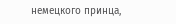немецкого принца,